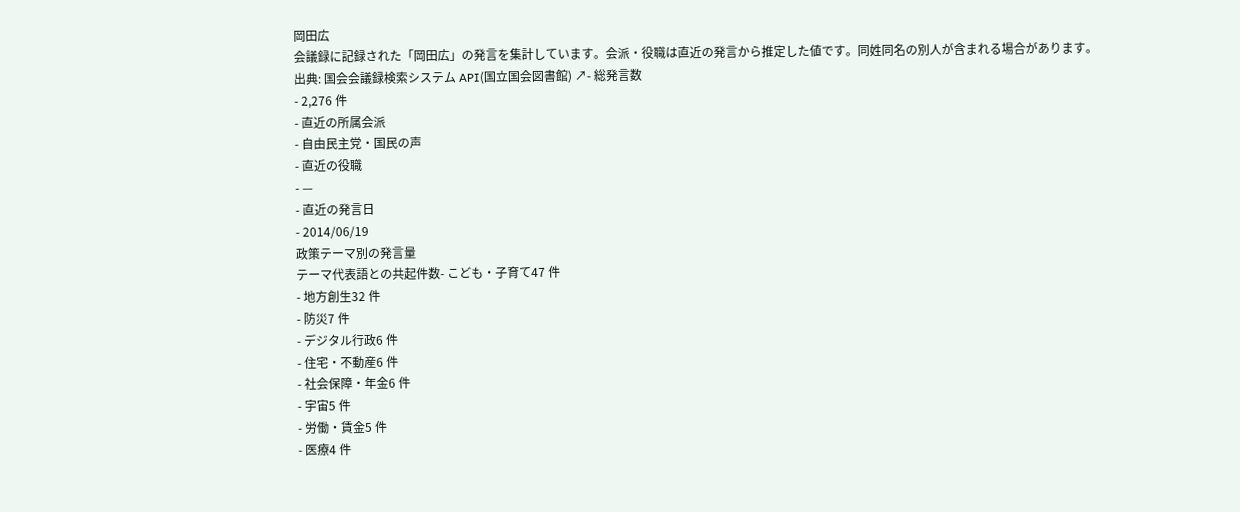岡田広
会議録に記録された「岡田広」の発言を集計しています。会派・役職は直近の発言から推定した値です。同姓同名の別人が含まれる場合があります。
出典: 国会会議録検索システム API(国立国会図書館) ↗- 総発言数
- 2,276 件
- 直近の所属会派
- 自由民主党・国民の声
- 直近の役職
- —
- 直近の発言日
- 2014/06/19
政策テーマ別の発言量
テーマ代表語との共起件数- こども・子育て47 件
- 地方創生32 件
- 防災7 件
- デジタル行政6 件
- 住宅・不動産6 件
- 社会保障・年金6 件
- 宇宙5 件
- 労働・賃金5 件
- 医療4 件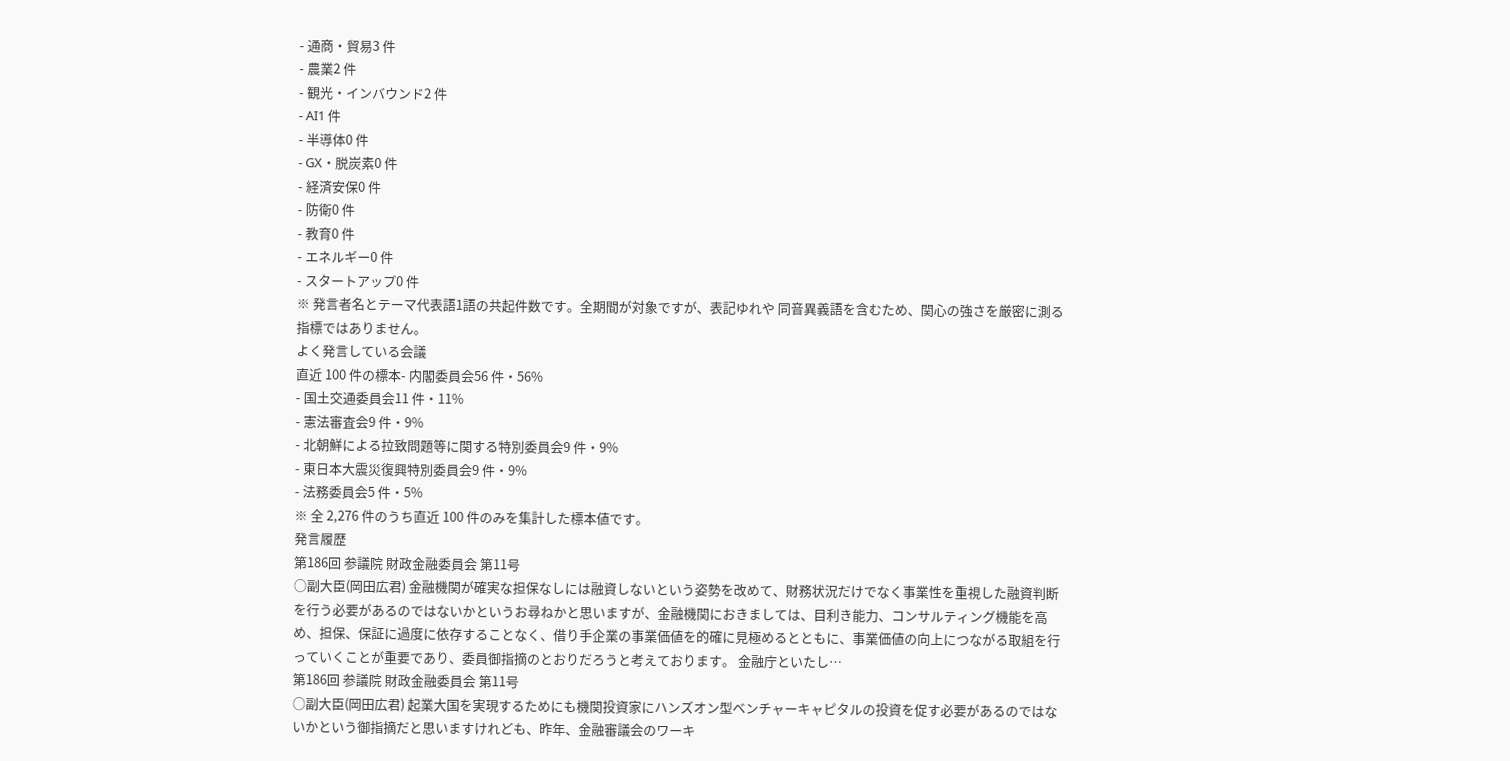- 通商・貿易3 件
- 農業2 件
- 観光・インバウンド2 件
- AI1 件
- 半導体0 件
- GX・脱炭素0 件
- 経済安保0 件
- 防衛0 件
- 教育0 件
- エネルギー0 件
- スタートアップ0 件
※ 発言者名とテーマ代表語1語の共起件数です。全期間が対象ですが、表記ゆれや 同音異義語を含むため、関心の強さを厳密に測る指標ではありません。
よく発言している会議
直近 100 件の標本- 内閣委員会56 件・56%
- 国土交通委員会11 件・11%
- 憲法審査会9 件・9%
- 北朝鮮による拉致問題等に関する特別委員会9 件・9%
- 東日本大震災復興特別委員会9 件・9%
- 法務委員会5 件・5%
※ 全 2,276 件のうち直近 100 件のみを集計した標本値です。
発言履歴
第186回 参議院 財政金融委員会 第11号
○副大臣(岡田広君) 金融機関が確実な担保なしには融資しないという姿勢を改めて、財務状況だけでなく事業性を重視した融資判断を行う必要があるのではないかというお尋ねかと思いますが、金融機関におきましては、目利き能力、コンサルティング機能を高め、担保、保証に過度に依存することなく、借り手企業の事業価値を的確に見極めるとともに、事業価値の向上につながる取組を行っていくことが重要であり、委員御指摘のとおりだろうと考えております。 金融庁といたし…
第186回 参議院 財政金融委員会 第11号
○副大臣(岡田広君) 起業大国を実現するためにも機関投資家にハンズオン型ベンチャーキャピタルの投資を促す必要があるのではないかという御指摘だと思いますけれども、昨年、金融審議会のワーキ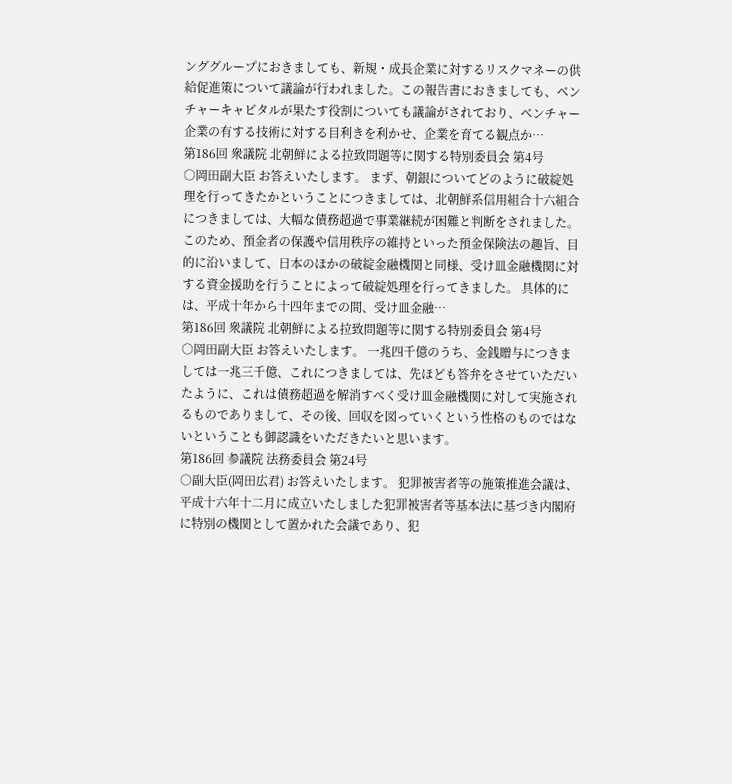ンググループにおきましても、新規・成長企業に対するリスクマネーの供給促進策について議論が行われました。この報告書におきましても、ベンチャーキャピタルが果たす役割についても議論がされており、ベンチャー企業の有する技術に対する目利きを利かせ、企業を育てる観点か…
第186回 衆議院 北朝鮮による拉致問題等に関する特別委員会 第4号
○岡田副大臣 お答えいたします。 まず、朝銀についてどのように破綻処理を行ってきたかということにつきましては、北朝鮮系信用組合十六組合につきましては、大幅な債務超過で事業継続が困難と判断をされました。このため、預金者の保護や信用秩序の維持といった預金保険法の趣旨、目的に沿いまして、日本のほかの破綻金融機関と同様、受け皿金融機関に対する資金援助を行うことによって破綻処理を行ってきました。 具体的には、平成十年から十四年までの間、受け皿金融…
第186回 衆議院 北朝鮮による拉致問題等に関する特別委員会 第4号
○岡田副大臣 お答えいたします。 一兆四千億のうち、金銭贈与につきましては一兆三千億、これにつきましては、先ほども答弁をさせていただいたように、これは債務超過を解消すべく受け皿金融機関に対して実施されるものでありまして、その後、回収を図っていくという性格のものではないということも御認識をいただきたいと思います。
第186回 参議院 法務委員会 第24号
○副大臣(岡田広君) お答えいたします。 犯罪被害者等の施策推進会議は、平成十六年十二月に成立いたしました犯罪被害者等基本法に基づき内閣府に特別の機関として置かれた会議であり、犯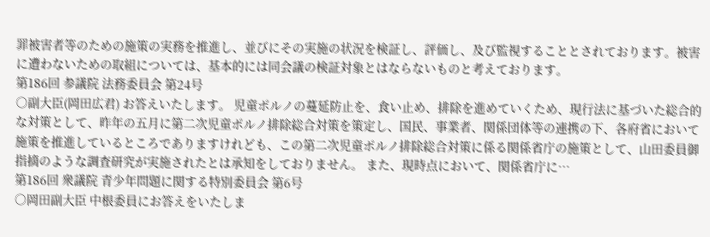罪被害者等のための施策の実務を推進し、並びにその実施の状況を検証し、評価し、及び監視することとされております。被害に遭わないための取組については、基本的には同会議の検証対象とはならないものと考えております。
第186回 参議院 法務委員会 第24号
○副大臣(岡田広君) お答えいたします。 児童ポルノの蔓延防止を、食い止め、排除を進めていくため、現行法に基づいた総合的な対策として、昨年の五月に第二次児童ポルノ排除総合対策を策定し、国民、事業者、関係団体等の連携の下、各府省において施策を推進しているところでありますけれども、この第二次児童ポルノ排除総合対策に係る関係省庁の施策として、山田委員御指摘のような調査研究が実施されたとは承知をしておりません。 また、現時点において、関係省庁に…
第186回 衆議院 青少年問題に関する特別委員会 第6号
○岡田副大臣 中根委員にお答えをいたしま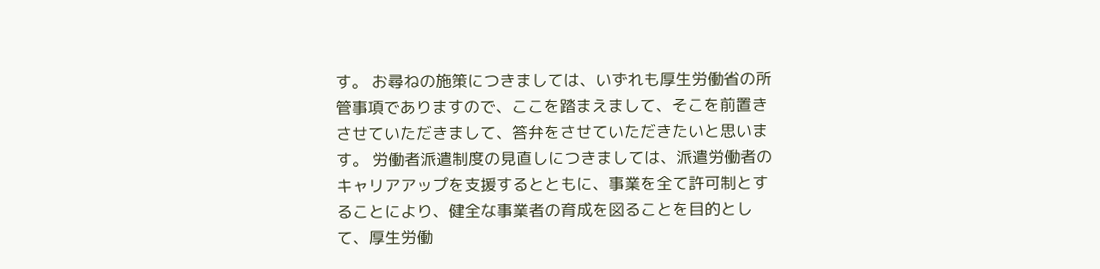す。 お尋ねの施策につきましては、いずれも厚生労働省の所管事項でありますので、ここを踏まえまして、そこを前置きさせていただきまして、答弁をさせていただきたいと思います。 労働者派遣制度の見直しにつきましては、派遣労働者のキャリアアップを支援するとともに、事業を全て許可制とすることにより、健全な事業者の育成を図ることを目的として、厚生労働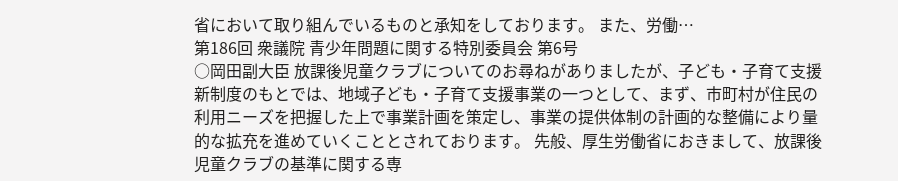省において取り組んでいるものと承知をしております。 また、労働…
第186回 衆議院 青少年問題に関する特別委員会 第6号
○岡田副大臣 放課後児童クラブについてのお尋ねがありましたが、子ども・子育て支援新制度のもとでは、地域子ども・子育て支援事業の一つとして、まず、市町村が住民の利用ニーズを把握した上で事業計画を策定し、事業の提供体制の計画的な整備により量的な拡充を進めていくこととされております。 先般、厚生労働省におきまして、放課後児童クラブの基準に関する専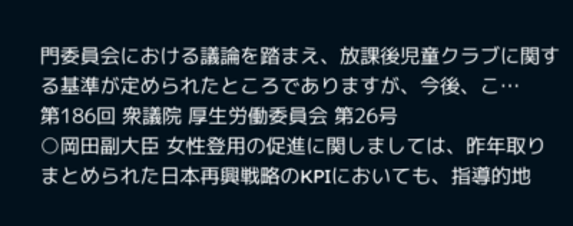門委員会における議論を踏まえ、放課後児童クラブに関する基準が定められたところでありますが、今後、こ…
第186回 衆議院 厚生労働委員会 第26号
○岡田副大臣 女性登用の促進に関しましては、昨年取りまとめられた日本再興戦略のKPIにおいても、指導的地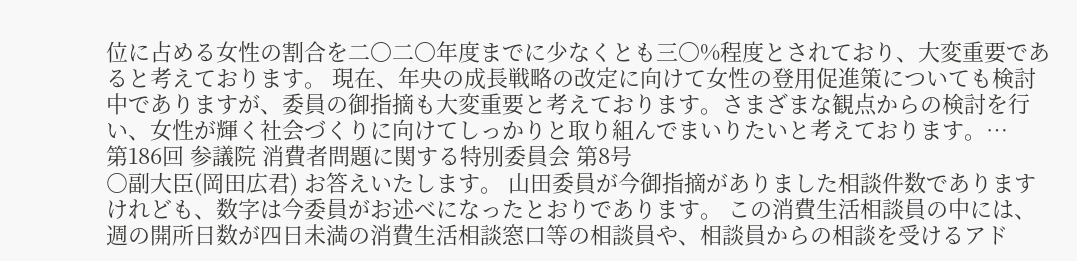位に占める女性の割合を二〇二〇年度までに少なくとも三〇%程度とされており、大変重要であると考えております。 現在、年央の成長戦略の改定に向けて女性の登用促進策についても検討中でありますが、委員の御指摘も大変重要と考えております。さまざまな観点からの検討を行い、女性が輝く社会づくりに向けてしっかりと取り組んでまいりたいと考えております。…
第186回 参議院 消費者問題に関する特別委員会 第8号
○副大臣(岡田広君) お答えいたします。 山田委員が今御指摘がありました相談件数でありますけれども、数字は今委員がお述べになったとおりであります。 この消費生活相談員の中には、週の開所日数が四日未満の消費生活相談窓口等の相談員や、相談員からの相談を受けるアド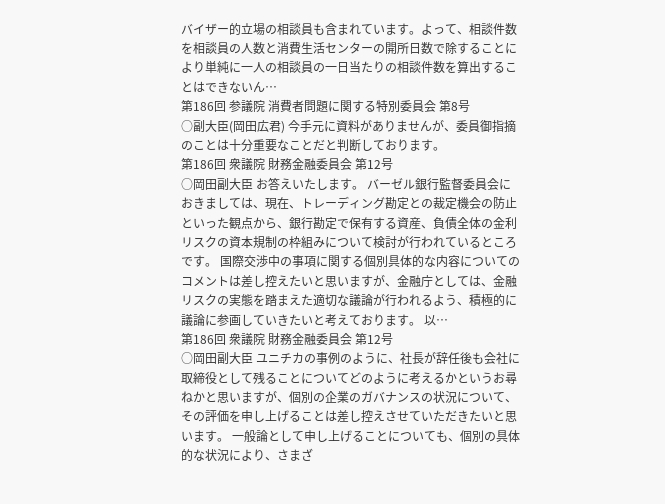バイザー的立場の相談員も含まれています。よって、相談件数を相談員の人数と消費生活センターの開所日数で除することにより単純に一人の相談員の一日当たりの相談件数を算出することはできないん…
第186回 参議院 消費者問題に関する特別委員会 第8号
○副大臣(岡田広君) 今手元に資料がありませんが、委員御指摘のことは十分重要なことだと判断しております。
第186回 衆議院 財務金融委員会 第12号
○岡田副大臣 お答えいたします。 バーゼル銀行監督委員会におきましては、現在、トレーディング勘定との裁定機会の防止といった観点から、銀行勘定で保有する資産、負債全体の金利リスクの資本規制の枠組みについて検討が行われているところです。 国際交渉中の事項に関する個別具体的な内容についてのコメントは差し控えたいと思いますが、金融庁としては、金融リスクの実態を踏まえた適切な議論が行われるよう、積極的に議論に参画していきたいと考えております。 以…
第186回 衆議院 財務金融委員会 第12号
○岡田副大臣 ユニチカの事例のように、社長が辞任後も会社に取締役として残ることについてどのように考えるかというお尋ねかと思いますが、個別の企業のガバナンスの状況について、その評価を申し上げることは差し控えさせていただきたいと思います。 一般論として申し上げることについても、個別の具体的な状況により、さまざ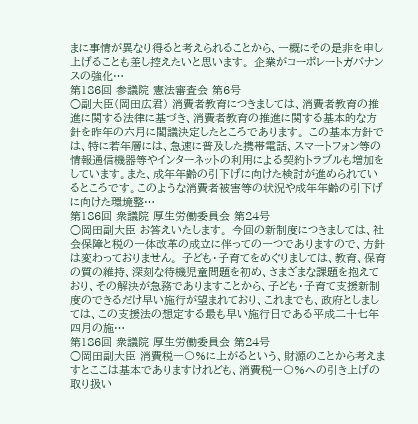まに事情が異なり得ると考えられることから、一概にその是非を申し上げることも差し控えたいと思います。 企業がコーポレートガバナンスの強化…
第186回 参議院 憲法審査会 第6号
○副大臣(岡田広君) 消費者教育につきましては、消費者教育の推進に関する法律に基づき、消費者教育の推進に関する基本的な方針を昨年の六月に閣議決定したところであります。 この基本方針では、特に若年層には、急速に普及した携帯電話、スマートフォン等の情報通信機器等やインターネットの利用による契約トラブルも増加をしています。また、成年年齢の引下げに向けた検討が進められているところです。このような消費者被害等の状況や成年年齢の引下げに向けた環境整…
第186回 衆議院 厚生労働委員会 第24号
○岡田副大臣 お答えいたします。 今回の新制度につきましては、社会保障と税の一体改革の成立に伴っての一つでありますので、方針は変わっておりません。 子ども・子育てをめぐりましては、教育、保育の質の維持、深刻な待機児童問題を初め、さまざまな課題を抱えており、その解決が急務でありますことから、子ども・子育て支援新制度のできるだけ早い施行が望まれており、これまでも、政府としましては、この支援法の想定する最も早い施行日である平成二十七年四月の施…
第186回 衆議院 厚生労働委員会 第24号
○岡田副大臣 消費税一〇%に上がるという、財源のことから考えますとここは基本でありますけれども、消費税一〇%への引き上げの取り扱い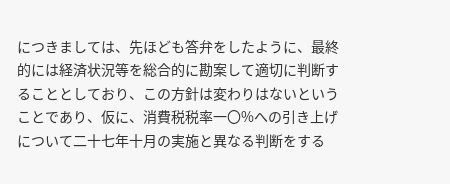につきましては、先ほども答弁をしたように、最終的には経済状況等を総合的に勘案して適切に判断することとしており、この方針は変わりはないということであり、仮に、消費税税率一〇%への引き上げについて二十七年十月の実施と異なる判断をする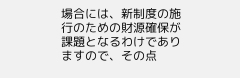場合には、新制度の施行のための財源確保が課題となるわけでありますので、その点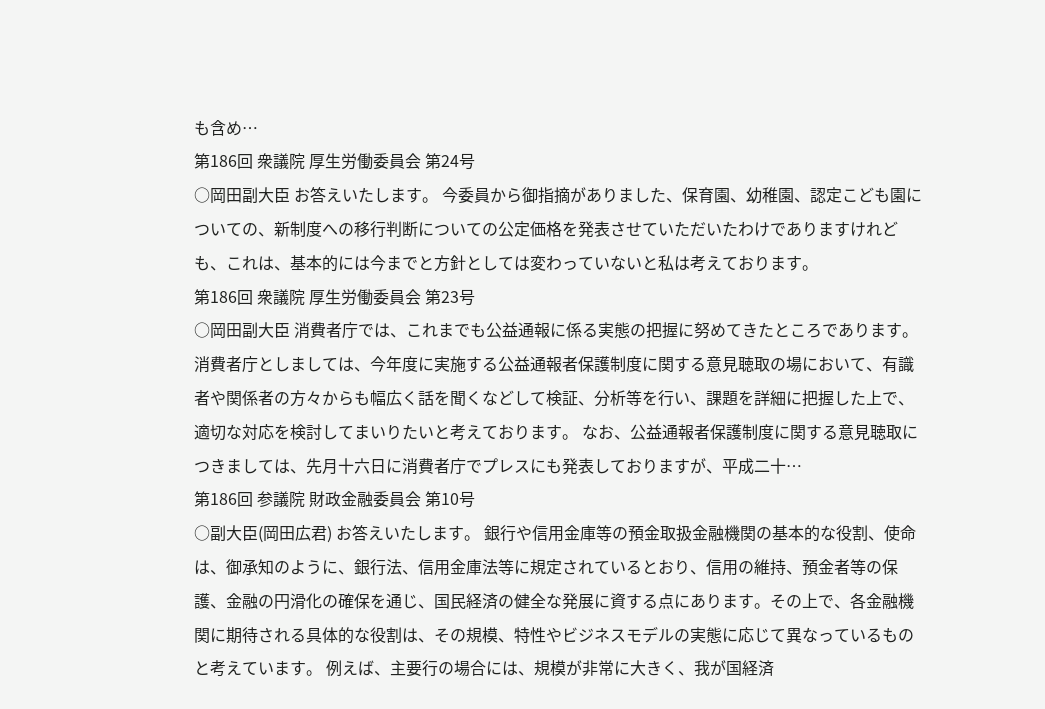も含め…
第186回 衆議院 厚生労働委員会 第24号
○岡田副大臣 お答えいたします。 今委員から御指摘がありました、保育園、幼稚園、認定こども園についての、新制度への移行判断についての公定価格を発表させていただいたわけでありますけれども、これは、基本的には今までと方針としては変わっていないと私は考えております。
第186回 衆議院 厚生労働委員会 第23号
○岡田副大臣 消費者庁では、これまでも公益通報に係る実態の把握に努めてきたところであります。 消費者庁としましては、今年度に実施する公益通報者保護制度に関する意見聴取の場において、有識者や関係者の方々からも幅広く話を聞くなどして検証、分析等を行い、課題を詳細に把握した上で、適切な対応を検討してまいりたいと考えております。 なお、公益通報者保護制度に関する意見聴取につきましては、先月十六日に消費者庁でプレスにも発表しておりますが、平成二十…
第186回 参議院 財政金融委員会 第10号
○副大臣(岡田広君) お答えいたします。 銀行や信用金庫等の預金取扱金融機関の基本的な役割、使命は、御承知のように、銀行法、信用金庫法等に規定されているとおり、信用の維持、預金者等の保護、金融の円滑化の確保を通じ、国民経済の健全な発展に資する点にあります。その上で、各金融機関に期待される具体的な役割は、その規模、特性やビジネスモデルの実態に応じて異なっているものと考えています。 例えば、主要行の場合には、規模が非常に大きく、我が国経済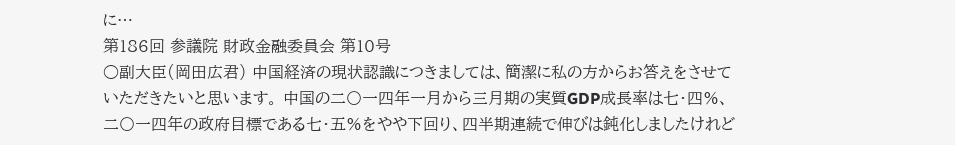に…
第186回 参議院 財政金融委員会 第10号
○副大臣(岡田広君) 中国経済の現状認識につきましては、簡潔に私の方からお答えをさせていただきたいと思います。 中国の二〇一四年一月から三月期の実質GDP成長率は七・四%、二〇一四年の政府目標である七・五%をやや下回り、四半期連続で伸びは鈍化しましたけれど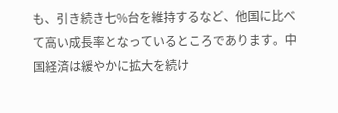も、引き続き七%台を維持するなど、他国に比べて高い成長率となっているところであります。中国経済は緩やかに拡大を続け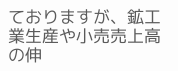ておりますが、鉱工業生産や小売売上高の伸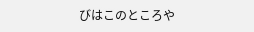びはこのところや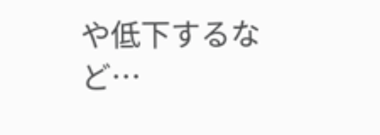や低下するなど…